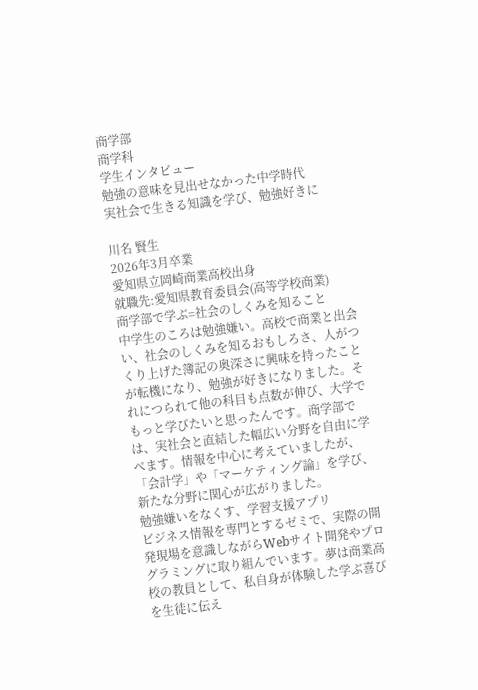商学部
商学科
学生インタビュー
勉強の意味を見出せなかった中学時代
実社会で生きる知識を学び、勉強好きに

川名 賢生
2026年3月卒業
愛知県立岡崎商業高校出身
就職先:愛知県教育委員会(高等学校商業)
商学部で学ぶ=社会のしくみを知ること
中学生のころは勉強嫌い。高校で商業と出会い、社会のしくみを知るおもしろさ、人がつくり上げた簿記の奥深さに興味を持ったことが転機になり、勉強が好きになりました。それにつられて他の科目も点数が伸び、大学でもっと学びたいと思ったんです。商学部では、実社会と直結した幅広い分野を自由に学べます。情報を中心に考えていましたが、「会計学」や「マーケティング論」を学び、新たな分野に関心が広がりました。
勉強嫌いをなくす、学習支援アプリ
ビジネス情報を専門とするゼミで、実際の開発現場を意識しながらWebサイト開発やプログラミングに取り組んでいます。夢は商業高校の教員として、私自身が体験した学ぶ喜びを生徒に伝え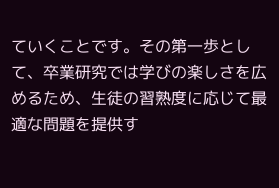ていくことです。その第一歩として、卒業研究では学びの楽しさを広めるため、生徒の習熟度に応じて最適な問題を提供す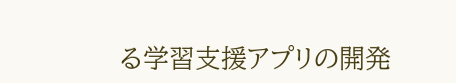る学習支援アプリの開発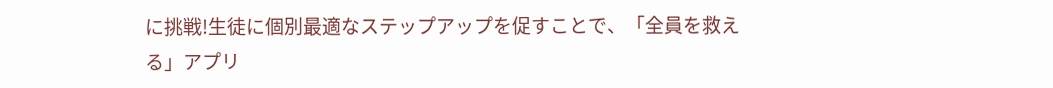に挑戦!生徒に個別最適なステップアップを促すことで、「全員を救える」アプリ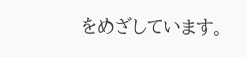をめざしています。